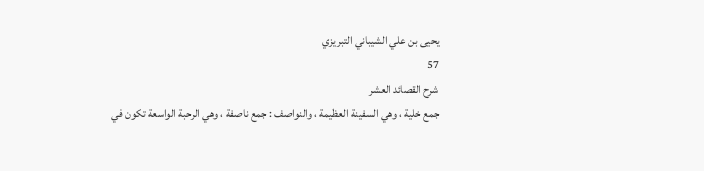يحيى بن علي الشيباني التبريزي
57
شرح القصائد العشر
جمع خلية ، وهي السفينة العظيمة ، والنواصف : جمع ناصفة ، وهي الرحبة الواسعة تكون في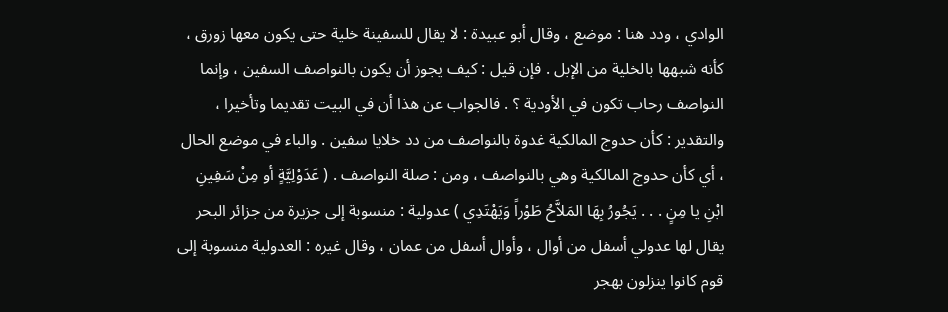الوادي ، ودد هنا : موضع ، وقال أبو عبيدة : لا يقال للسفينة خلية حتى يكون معها زورق ، كأنه شبهها بالخلية من الإبل . فإن قيل : كيف يجوز أن يكون بالنواصف السفين ، وإنما النواصف رحاب تكون في الأودية ؟ . فالجواب عن هذا أن في البيت تقديما وتأخيرا ، والتقدير : كأن حدوج المالكية غدوة بالنواصف من دد خلايا سفين . والباء في موضع الحال ، أي كأن حدوج المالكية وهي بالنواصف ، ومن : صلة النواصف . ( عَدَوْلِيَّةٍ أو مِنْ سَفِينِ ابْنِ يا مِنٍ . . . يَجُورُ بِهَا المَلاَّحُ طَوْراً وَيَهْتَدِي ) عدولية : منسوبة إلى جزيرة من جزائر البحر يقال لها عدولي أسفل من أوال ، وأوال أسفل من عمان ، وقال غيره : العدولية منسوبة إلى قوم كانوا ينزلون بهجر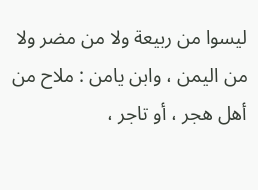ليسوا من ربيعة ولا من مضر ولا من اليمن ، وابن يامن : ملاح من أهل هجر ، أو تاجر ،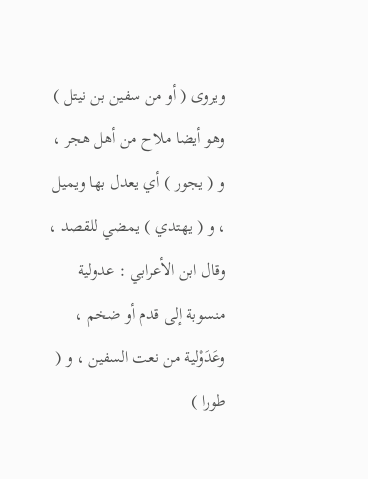ويروى ( أو من سفين بن نيتل ) وهو أيضا ملاح من أهل هجر ، و ( يجور ) أي يعدل بها ويميل ، و ( يهتدي ) يمضي للقصد ، وقال ابن الأعرابي : عدولية منسوبة إلى قدم أو ضخم ، وعَدَوْلية من نعت السفين ، و ( طورا )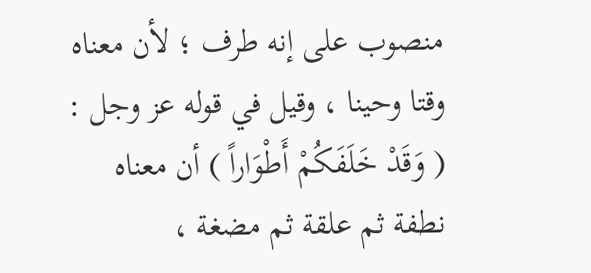منصوب على إنه طرف ؛ لأن معناه وقتا وحينا ، وقيل في قوله عز وجل : ( وَقَدْ خَلَفَكُمْ أَطْوَاراً ) أن معناه نطفة ثم علقة ثم مضغة ،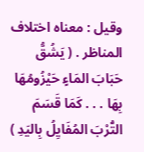وقيل : معناه اختلاف المناظر . ( يَشُقُّ حَبَابَ المَاءٍ حَيْزُومُهَا بِهَا . . . كَمَا قَسَمَ التُّرْبَ المُفَايِلُ بِاليَدِ )